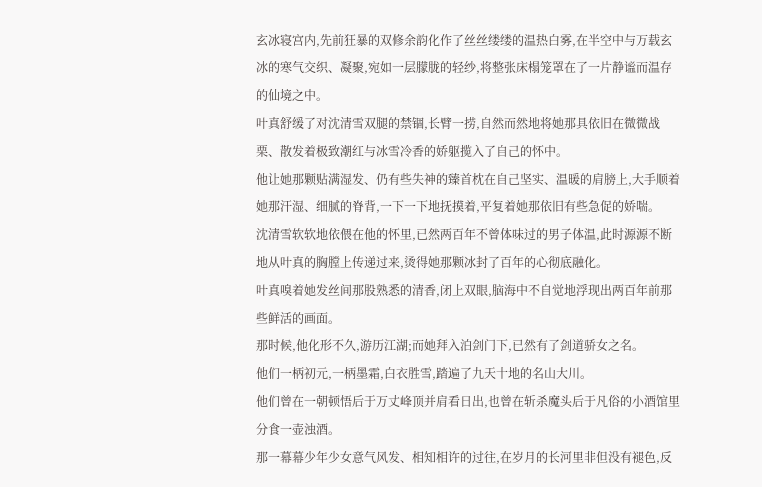玄冰寝宫内,先前狂暴的双修余韵化作了丝丝缕缕的温热白雾,在半空中与万载玄冰的寒气交织、凝聚,宛如一层朦胧的轻纱,将整张床榻笼罩在了一片静谧而温存的仙境之中。
叶真舒缓了对沈清雪双腿的禁锢,长臂一捞,自然而然地将她那具依旧在微微战栗、散发着极致潮红与冰雪冷香的娇躯揽入了自己的怀中。
他让她那颗贴满湿发、仍有些失神的臻首枕在自己坚实、温暖的肩膀上,大手顺着她那汗湿、细腻的脊背,一下一下地抚摸着,平复着她那依旧有些急促的娇喘。
沈清雪软软地依偎在他的怀里,已然两百年不曾体味过的男子体温,此时源源不断地从叶真的胸膛上传递过来,烫得她那颗冰封了百年的心彻底融化。
叶真嗅着她发丝间那股熟悉的清香,闭上双眼,脑海中不自觉地浮现出两百年前那些鲜活的画面。
那时候,他化形不久,游历江湖;而她拜入泊剑门下,已然有了剑道骄女之名。
他们一柄初元,一柄墨霜,白衣胜雪,踏遍了九天十地的名山大川。
他们曾在一朝顿悟后于万丈峰顶并肩看日出,也曾在斩杀魔头后于凡俗的小酒馆里分食一壶浊酒。
那一幕幕少年少女意气风发、相知相许的过往,在岁月的长河里非但没有褪色,反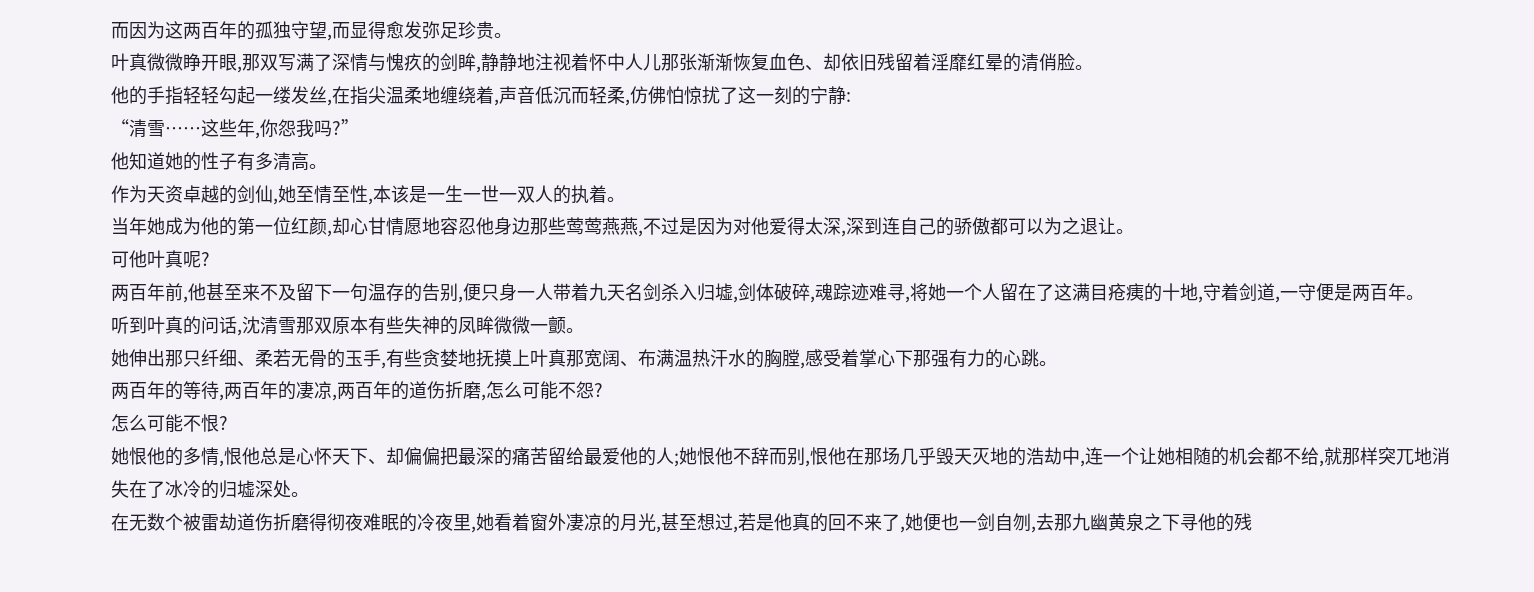而因为这两百年的孤独守望,而显得愈发弥足珍贵。
叶真微微睁开眼,那双写满了深情与愧疚的剑眸,静静地注视着怀中人儿那张渐渐恢复血色、却依旧残留着淫靡红晕的清俏脸。
他的手指轻轻勾起一缕发丝,在指尖温柔地缠绕着,声音低沉而轻柔,仿佛怕惊扰了这一刻的宁静:
“清雪……这些年,你怨我吗?”
他知道她的性子有多清高。
作为天资卓越的剑仙,她至情至性,本该是一生一世一双人的执着。
当年她成为他的第一位红颜,却心甘情愿地容忍他身边那些莺莺燕燕,不过是因为对他爱得太深,深到连自己的骄傲都可以为之退让。
可他叶真呢?
两百年前,他甚至来不及留下一句温存的告别,便只身一人带着九天名剑杀入归墟,剑体破碎,魂踪迹难寻,将她一个人留在了这满目疮痍的十地,守着剑道,一守便是两百年。
听到叶真的问话,沈清雪那双原本有些失神的凤眸微微一颤。
她伸出那只纤细、柔若无骨的玉手,有些贪婪地抚摸上叶真那宽阔、布满温热汗水的胸膛,感受着掌心下那强有力的心跳。
两百年的等待,两百年的凄凉,两百年的道伤折磨,怎么可能不怨?
怎么可能不恨?
她恨他的多情,恨他总是心怀天下、却偏偏把最深的痛苦留给最爱他的人;她恨他不辞而别,恨他在那场几乎毁天灭地的浩劫中,连一个让她相随的机会都不给,就那样突兀地消失在了冰冷的归墟深处。
在无数个被雷劫道伤折磨得彻夜难眠的冷夜里,她看着窗外凄凉的月光,甚至想过,若是他真的回不来了,她便也一剑自刎,去那九幽黄泉之下寻他的残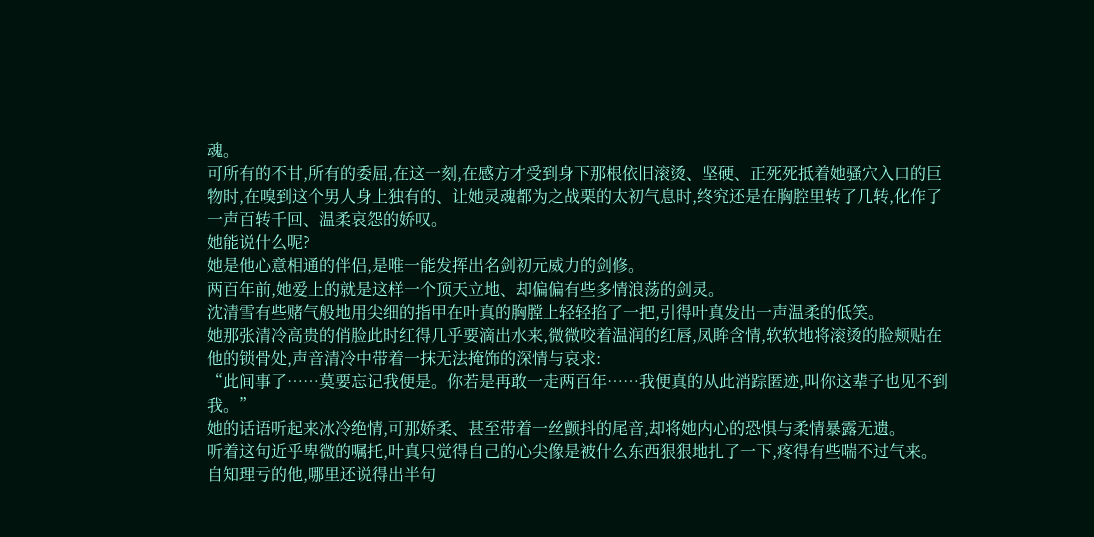魂。
可所有的不甘,所有的委屈,在这一刻,在感方才受到身下那根依旧滚烫、坚硬、正死死抵着她骚穴入口的巨物时,在嗅到这个男人身上独有的、让她灵魂都为之战栗的太初气息时,终究还是在胸腔里转了几转,化作了一声百转千回、温柔哀怨的娇叹。
她能说什么呢?
她是他心意相通的伴侣,是唯一能发挥出名剑初元威力的剑修。
两百年前,她爱上的就是这样一个顶天立地、却偏偏有些多情浪荡的剑灵。
沈清雪有些赌气般地用尖细的指甲在叶真的胸膛上轻轻掐了一把,引得叶真发出一声温柔的低笑。
她那张清冷高贵的俏脸此时红得几乎要滴出水来,微微咬着温润的红唇,凤眸含情,软软地将滚烫的脸颊贴在他的锁骨处,声音清冷中带着一抹无法掩饰的深情与哀求:
“此间事了……莫要忘记我便是。你若是再敢一走两百年……我便真的从此消踪匿迹,叫你这辈子也见不到我。”
她的话语听起来冰冷绝情,可那娇柔、甚至带着一丝颤抖的尾音,却将她内心的恐惧与柔情暴露无遗。
听着这句近乎卑微的嘱托,叶真只觉得自己的心尖像是被什么东西狠狠地扎了一下,疼得有些喘不过气来。
自知理亏的他,哪里还说得出半句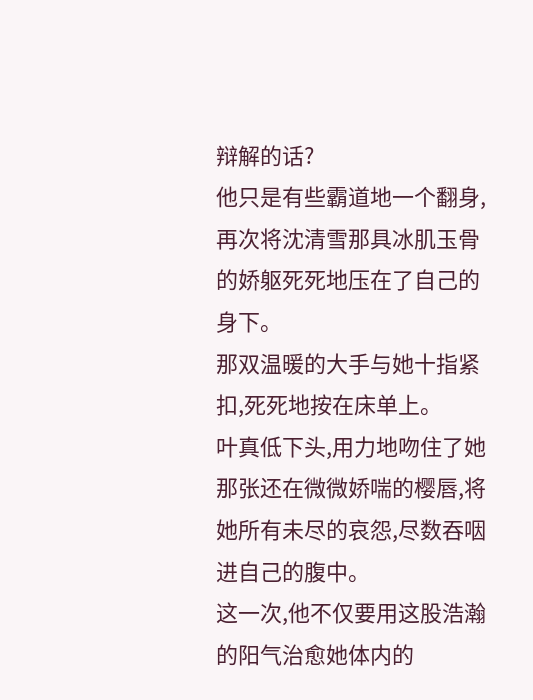辩解的话?
他只是有些霸道地一个翻身,再次将沈清雪那具冰肌玉骨的娇躯死死地压在了自己的身下。
那双温暖的大手与她十指紧扣,死死地按在床单上。
叶真低下头,用力地吻住了她那张还在微微娇喘的樱唇,将她所有未尽的哀怨,尽数吞咽进自己的腹中。
这一次,他不仅要用这股浩瀚的阳气治愈她体内的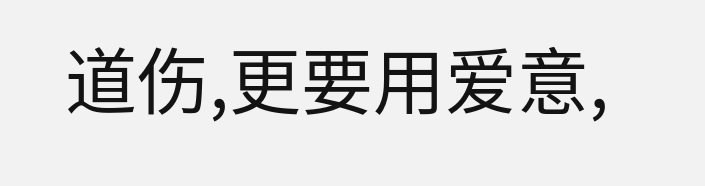道伤,更要用爱意,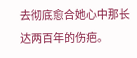去彻底愈合她心中那长达两百年的伤疤。